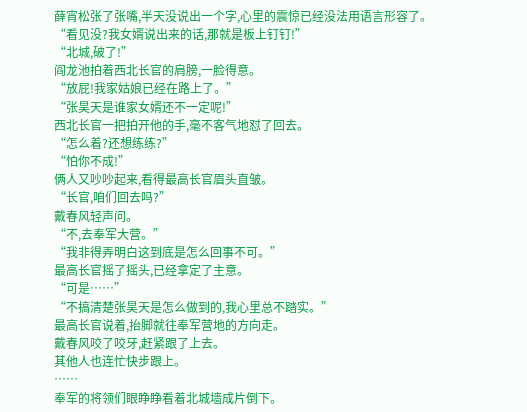薛宵松张了张嘴,半天没说出一个字,心里的震惊已经没法用语言形容了。
“看见没?我女婿说出来的话,那就是板上钉钉!”
“北城,破了!”
阎龙池拍着西北长官的肩膀,一脸得意。
“放屁!我家姑娘已经在路上了。”
“张昊天是谁家女婿还不一定呢!”
西北长官一把拍开他的手,毫不客气地怼了回去。
“怎么着?还想练练?”
“怕你不成!”
俩人又吵吵起来,看得最高长官眉头直皱。
“长官,咱们回去吗?”
戴春风轻声问。
“不,去奉军大营。”
“我非得弄明白这到底是怎么回事不可。”
最高长官摇了摇头,已经拿定了主意。
“可是……”
“不搞清楚张昊天是怎么做到的,我心里总不踏实。”
最高长官说着,抬脚就往奉军营地的方向走。
戴春风咬了咬牙,赶紧跟了上去。
其他人也连忙快步跟上。
……
奉军的将领们眼睁睁看着北城墙成片倒下。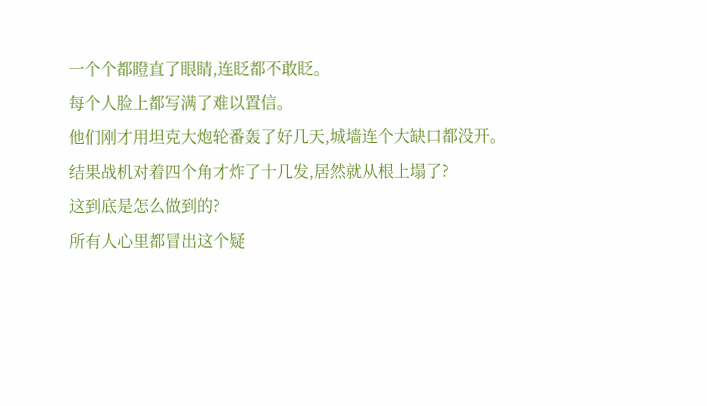一个个都瞪直了眼睛,连眨都不敢眨。
每个人脸上都写满了难以置信。
他们刚才用坦克大炮轮番轰了好几天,城墙连个大缺口都没开。
结果战机对着四个角才炸了十几发,居然就从根上塌了?
这到底是怎么做到的?
所有人心里都冒出这个疑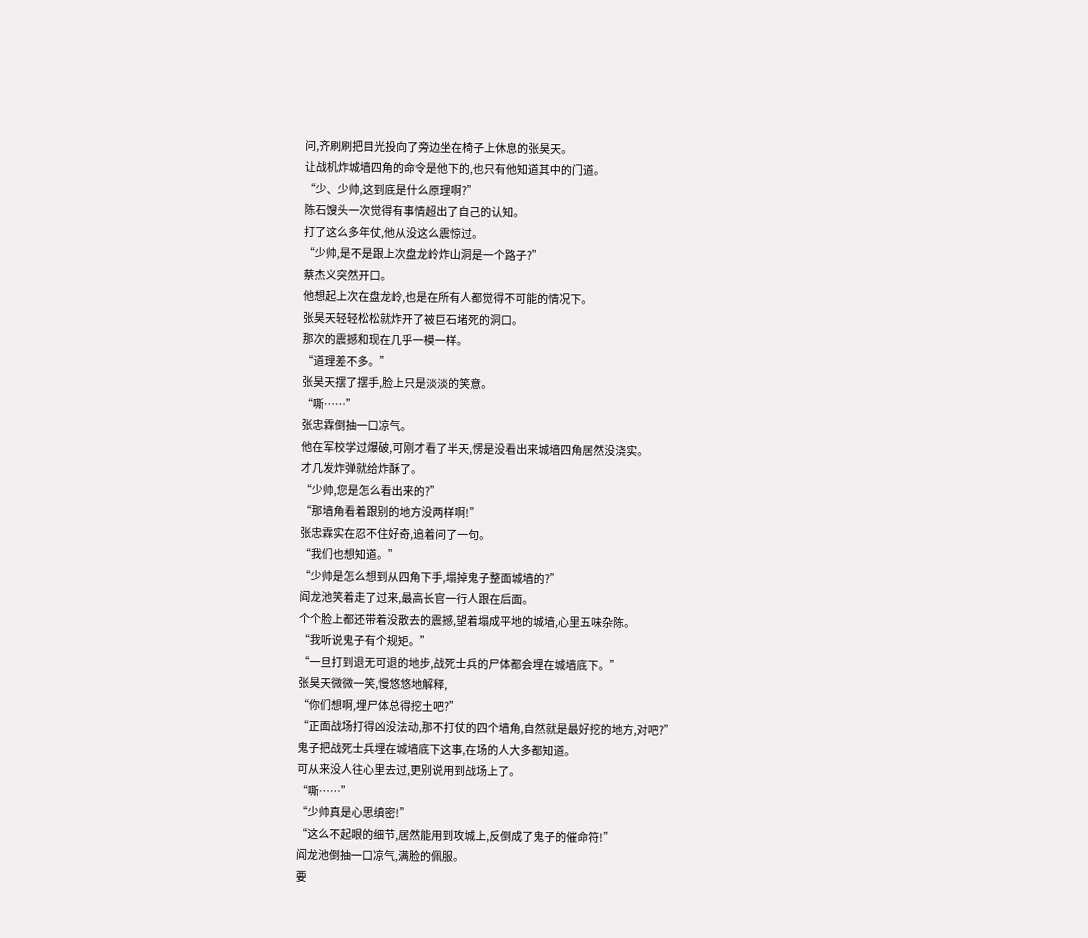问,齐刷刷把目光投向了旁边坐在椅子上休息的张昊天。
让战机炸城墙四角的命令是他下的,也只有他知道其中的门道。
“少、少帅,这到底是什么原理啊?”
陈石馊头一次觉得有事情超出了自己的认知。
打了这么多年仗,他从没这么震惊过。
“少帅,是不是跟上次盘龙岭炸山洞是一个路子?”
蔡杰义突然开口。
他想起上次在盘龙岭,也是在所有人都觉得不可能的情况下。
张昊天轻轻松松就炸开了被巨石堵死的洞口。
那次的震撼和现在几乎一模一样。
“道理差不多。”
张昊天摆了摆手,脸上只是淡淡的笑意。
“嘶……”
张忠霖倒抽一口凉气。
他在军校学过爆破,可刚才看了半天,愣是没看出来城墙四角居然没浇实。
才几发炸弹就给炸酥了。
“少帅,您是怎么看出来的?”
“那墙角看着跟别的地方没两样啊!”
张忠霖实在忍不住好奇,追着问了一句。
“我们也想知道。”
“少帅是怎么想到从四角下手,塌掉鬼子整面城墙的?”
阎龙池笑着走了过来,最高长官一行人跟在后面。
个个脸上都还带着没散去的震撼,望着塌成平地的城墙,心里五味杂陈。
“我听说鬼子有个规矩。”
“一旦打到退无可退的地步,战死士兵的尸体都会埋在城墙底下。”
张昊天微微一笑,慢悠悠地解释,
“你们想啊,埋尸体总得挖土吧?”
“正面战场打得凶没法动,那不打仗的四个墙角,自然就是最好挖的地方,对吧?”
鬼子把战死士兵埋在城墙底下这事,在场的人大多都知道。
可从来没人往心里去过,更别说用到战场上了。
“嘶……”
“少帅真是心思缜密!”
“这么不起眼的细节,居然能用到攻城上,反倒成了鬼子的催命符!”
阎龙池倒抽一口凉气,满脸的佩服。
要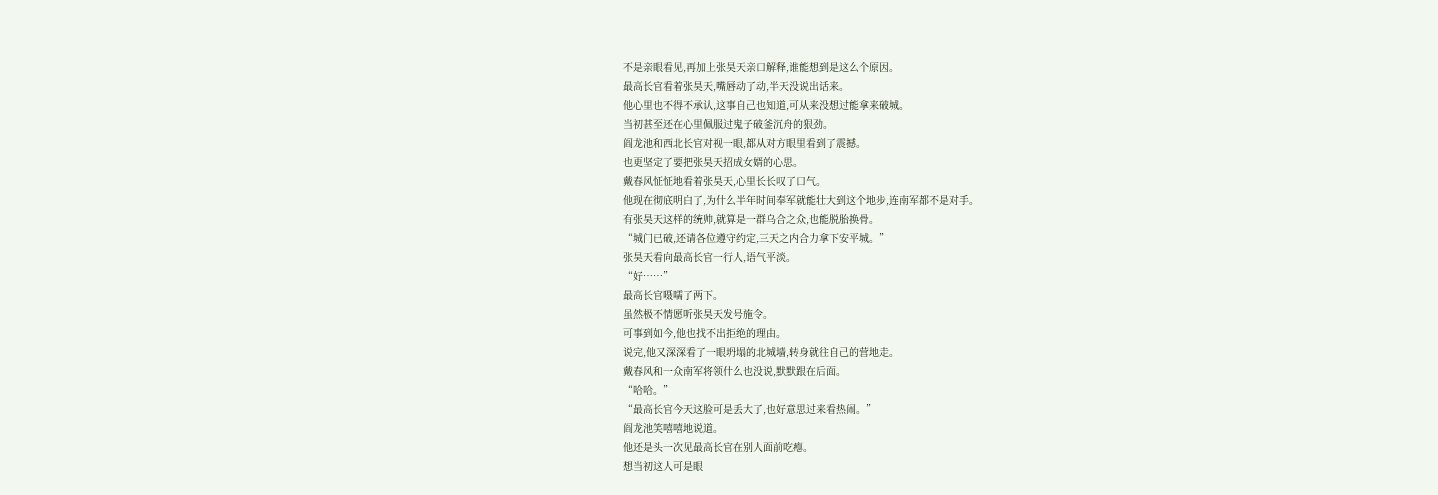不是亲眼看见,再加上张昊天亲口解释,谁能想到是这么个原因。
最高长官看着张昊天,嘴唇动了动,半天没说出话来。
他心里也不得不承认,这事自己也知道,可从来没想过能拿来破城。
当初甚至还在心里佩服过鬼子破釜沉舟的狠劲。
阎龙池和西北长官对视一眼,都从对方眼里看到了震撼。
也更坚定了要把张昊天招成女婿的心思。
戴春风怔怔地看着张昊天,心里长长叹了口气。
他现在彻底明白了,为什么半年时间奉军就能壮大到这个地步,连南军都不是对手。
有张昊天这样的统帅,就算是一群乌合之众,也能脱胎换骨。
“城门已破,还请各位遵守约定,三天之内合力拿下安平城。”
张昊天看向最高长官一行人,语气平淡。
“好……”
最高长官嗫嚅了两下。
虽然极不情愿听张昊天发号施令。
可事到如今,他也找不出拒绝的理由。
说完,他又深深看了一眼坍塌的北城墙,转身就往自己的营地走。
戴春风和一众南军将领什么也没说,默默跟在后面。
“哈哈。”
“最高长官今天这脸可是丢大了,也好意思过来看热闹。”
阎龙池笑嘻嘻地说道。
他还是头一次见最高长官在别人面前吃瘪。
想当初这人可是眼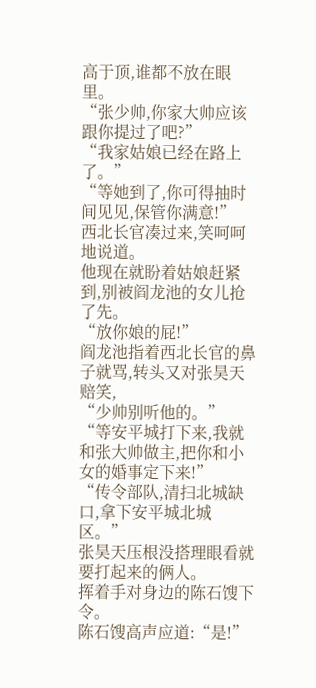高于顶,谁都不放在眼里。
“张少帅,你家大帅应该跟你提过了吧?”
“我家姑娘已经在路上了。”
“等她到了,你可得抽时间见见,保管你满意!”
西北长官凑过来,笑呵呵地说道。
他现在就盼着姑娘赶紧到,别被阎龙池的女儿抢了先。
“放你娘的屁!”
阎龙池指着西北长官的鼻子就骂,转头又对张昊天赔笑,
“少帅别听他的。”
“等安平城打下来,我就和张大帅做主,把你和小女的婚事定下来!”
“传令部队,清扫北城缺口,拿下安平城北城区。”
张昊天压根没搭理眼看就要打起来的俩人。
挥着手对身边的陈石馊下令。
陈石馊高声应道:“是!”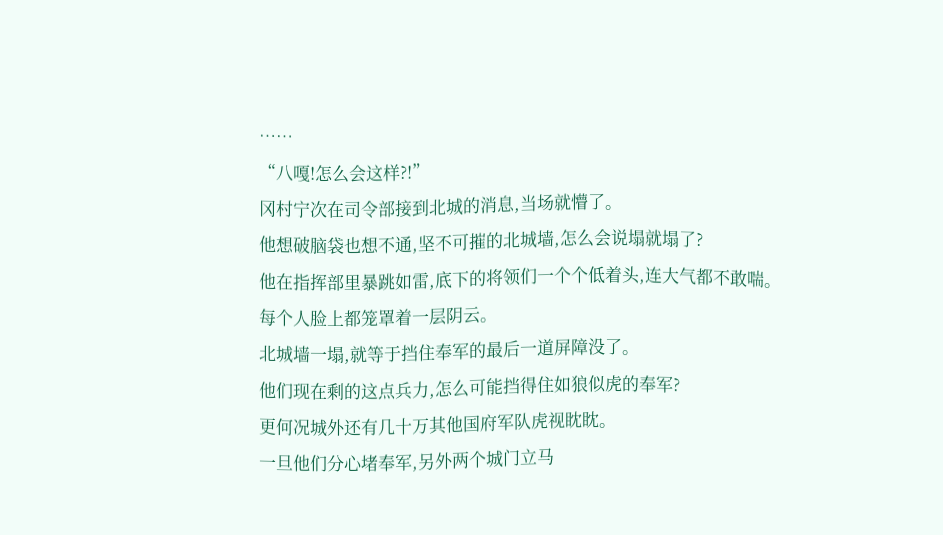……
“八嘎!怎么会这样?!”
冈村宁次在司令部接到北城的消息,当场就懵了。
他想破脑袋也想不通,坚不可摧的北城墙,怎么会说塌就塌了?
他在指挥部里暴跳如雷,底下的将领们一个个低着头,连大气都不敢喘。
每个人脸上都笼罩着一层阴云。
北城墙一塌,就等于挡住奉军的最后一道屏障没了。
他们现在剩的这点兵力,怎么可能挡得住如狼似虎的奉军?
更何况城外还有几十万其他国府军队虎视眈眈。
一旦他们分心堵奉军,另外两个城门立马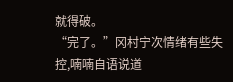就得破。
“完了。”冈村宁次情绪有些失控,喃喃自语说道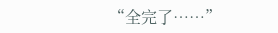“全完了……”